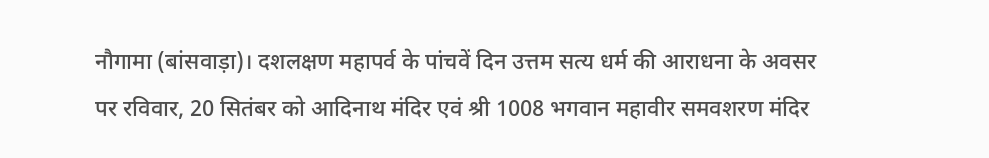नौगामा (बांसवाड़ा)। दशलक्षण महापर्व के पांचवें दिन उत्तम सत्य धर्म की आराधना के अवसर पर रविवार, 20 सितंबर को आदिनाथ मंदिर एवं श्री 1008 भगवान महावीर समवशरण मंदिर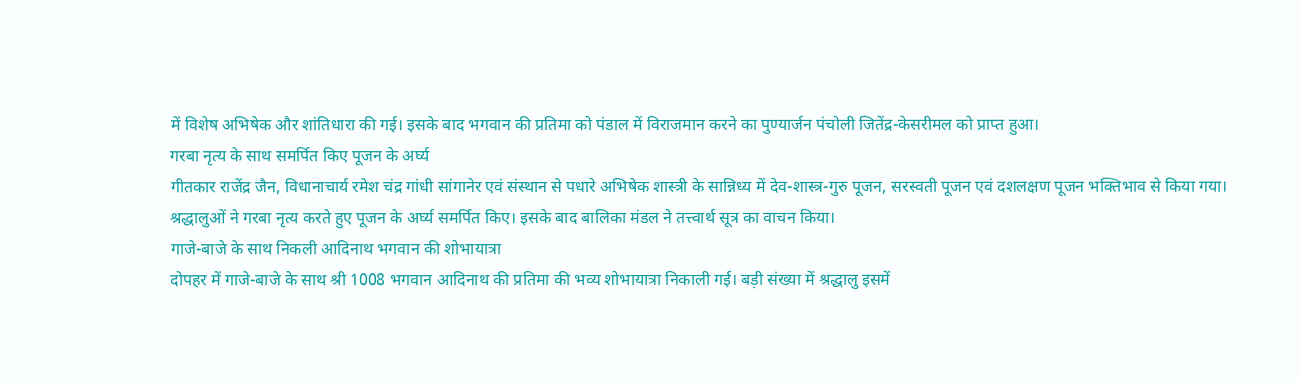में विशेष अभिषेक और शांतिधारा की गई। इसके बाद भगवान की प्रतिमा को पंडाल में विराजमान करने का पुण्यार्जन पंचोली जितेंद्र-केसरीमल को प्राप्त हुआ।
गरबा नृत्य के साथ समर्पित किए पूजन के अर्घ्य
गीतकार राजेंद्र जैन, विधानाचार्य रमेश चंद्र गांधी सांगानेर एवं संस्थान से पधारे अभिषेक शास्त्री के सान्निध्य में देव-शास्त्र-गुरु पूजन, सरस्वती पूजन एवं दशलक्षण पूजन भक्तिभाव से किया गया।
श्रद्धालुओं ने गरबा नृत्य करते हुए पूजन के अर्घ्य समर्पित किए। इसके बाद बालिका मंडल ने तत्त्वार्थ सूत्र का वाचन किया।
गाजे-बाजे के साथ निकली आदिनाथ भगवान की शोभायात्रा
दोपहर में गाजे-बाजे के साथ श्री 1008 भगवान आदिनाथ की प्रतिमा की भव्य शोभायात्रा निकाली गई। बड़ी संख्या में श्रद्धालु इसमें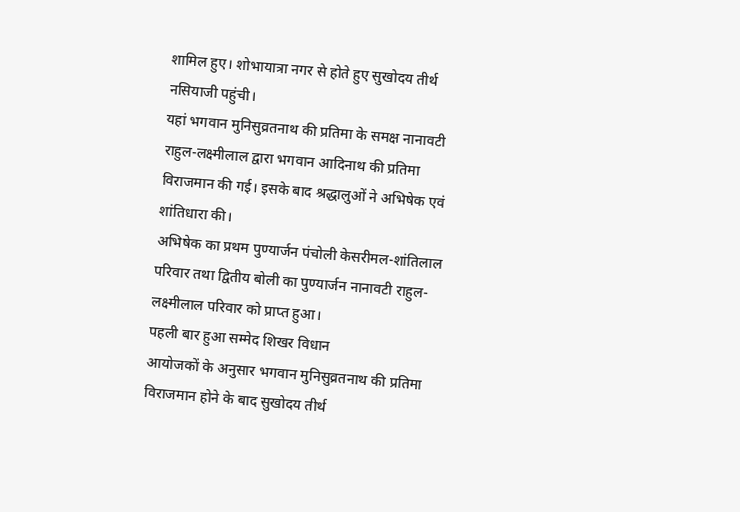शामिल हुए। शोभायात्रा नगर से होते हुए सुखोदय तीर्थ नसियाजी पहुंची।
यहां भगवान मुनिसुव्रतनाथ की प्रतिमा के समक्ष नानावटी राहुल-लक्ष्मीलाल द्वारा भगवान आदिनाथ की प्रतिमा विराजमान की गई। इसके बाद श्रद्धालुओं ने अभिषेक एवं शांतिधारा की।
अभिषेक का प्रथम पुण्यार्जन पंचोली केसरीमल-शांतिलाल परिवार तथा द्वितीय बोली का पुण्यार्जन नानावटी राहुल-लक्ष्मीलाल परिवार को प्राप्त हुआ।
पहली बार हुआ सम्मेद शिखर विधान
आयोजकों के अनुसार भगवान मुनिसुव्रतनाथ की प्रतिमा विराजमान होने के बाद सुखोदय तीर्थ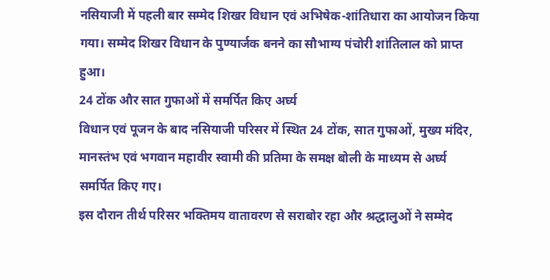नसियाजी में पहली बार सम्मेद शिखर विधान एवं अभिषेक-शांतिधारा का आयोजन किया गया। सम्मेद शिखर विधान के पुण्यार्जक बनने का सौभाग्य पंचोरी शांतिलाल को प्राप्त हुआ।
24 टोंक और सात गुफाओं में समर्पित किए अर्घ्य
विधान एवं पूजन के बाद नसियाजी परिसर में स्थित 24 टोंक, सात गुफाओं, मुख्य मंदिर, मानस्तंभ एवं भगवान महावीर स्वामी की प्रतिमा के समक्ष बोली के माध्यम से अर्घ्य समर्पित किए गए।
इस दौरान तीर्थ परिसर भक्तिमय वातावरण से सराबोर रहा और श्रद्धालुओं ने सम्मेद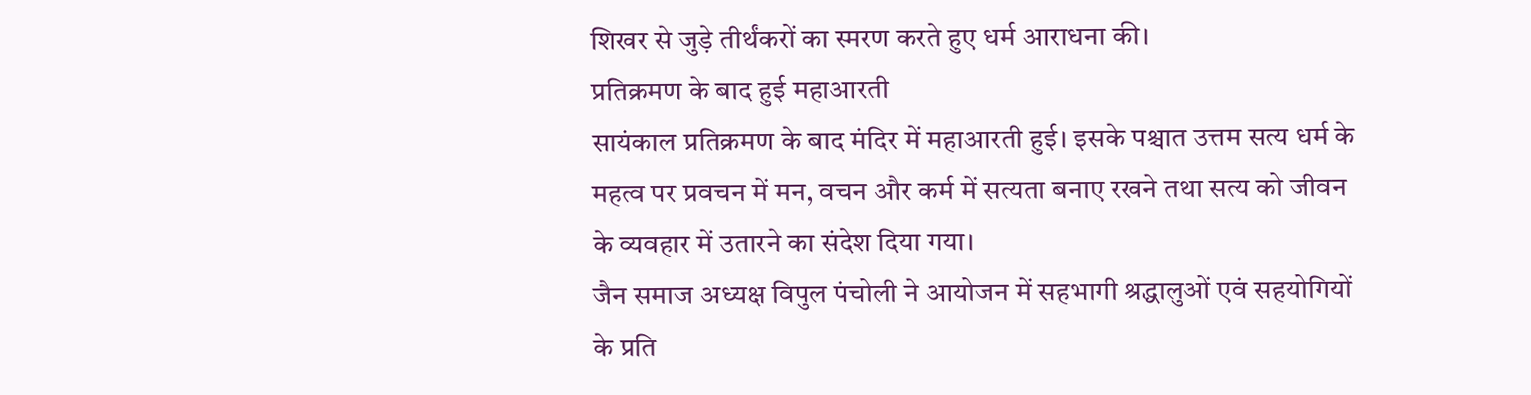शिखर से जुड़े तीर्थंकरों का स्मरण करते हुए धर्म आराधना की।
प्रतिक्रमण के बाद हुई महाआरती
सायंकाल प्रतिक्रमण के बाद मंदिर में महाआरती हुई। इसके पश्चात उत्तम सत्य धर्म के महत्व पर प्रवचन में मन, वचन और कर्म में सत्यता बनाए रखने तथा सत्य को जीवन के व्यवहार में उतारने का संदेश दिया गया।
जैन समाज अध्यक्ष विपुल पंचोली ने आयोजन में सहभागी श्रद्धालुओं एवं सहयोगियों के प्रति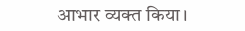आभार व्यक्त किया।